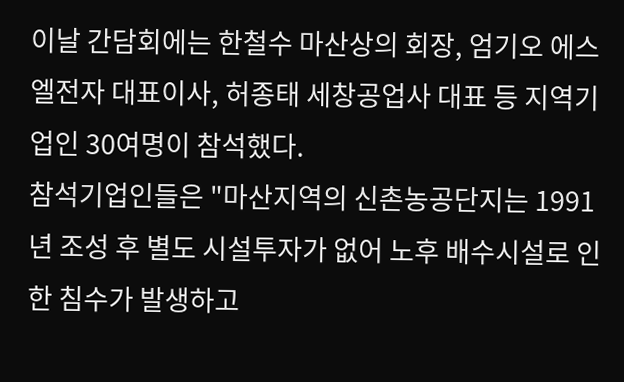이날 간담회에는 한철수 마산상의 회장, 엄기오 에스엘전자 대표이사, 허종태 세창공업사 대표 등 지역기업인 30여명이 참석했다.
참석기업인들은 "마산지역의 신촌농공단지는 1991년 조성 후 별도 시설투자가 없어 노후 배수시설로 인한 침수가 발생하고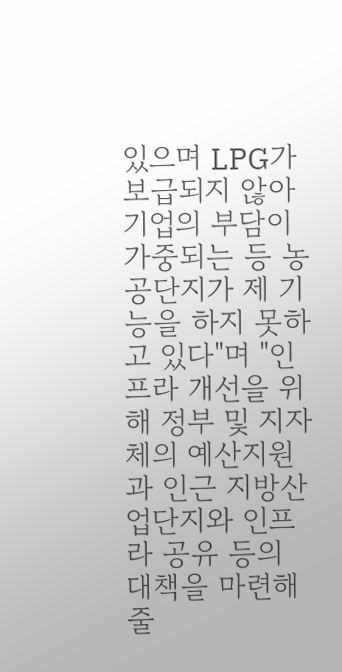있으며 LPG가 보급되지 않아 기업의 부담이 가중되는 등 농공단지가 제 기능을 하지 못하고 있다"며 "인프라 개선을 위해 정부 및 지자체의 예산지원과 인근 지방산업단지와 인프라 공유 등의 대책을 마련해 줄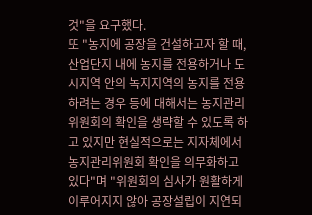것"을 요구했다.
또 "농지에 공장을 건설하고자 할 때, 산업단지 내에 농지를 전용하거나 도시지역 안의 녹지지역의 농지를 전용하려는 경우 등에 대해서는 농지관리위원회의 확인을 생략할 수 있도록 하고 있지만 현실적으로는 지자체에서 농지관리위원회 확인을 의무화하고 있다"며 "위원회의 심사가 원활하게 이루어지지 않아 공장설립이 지연되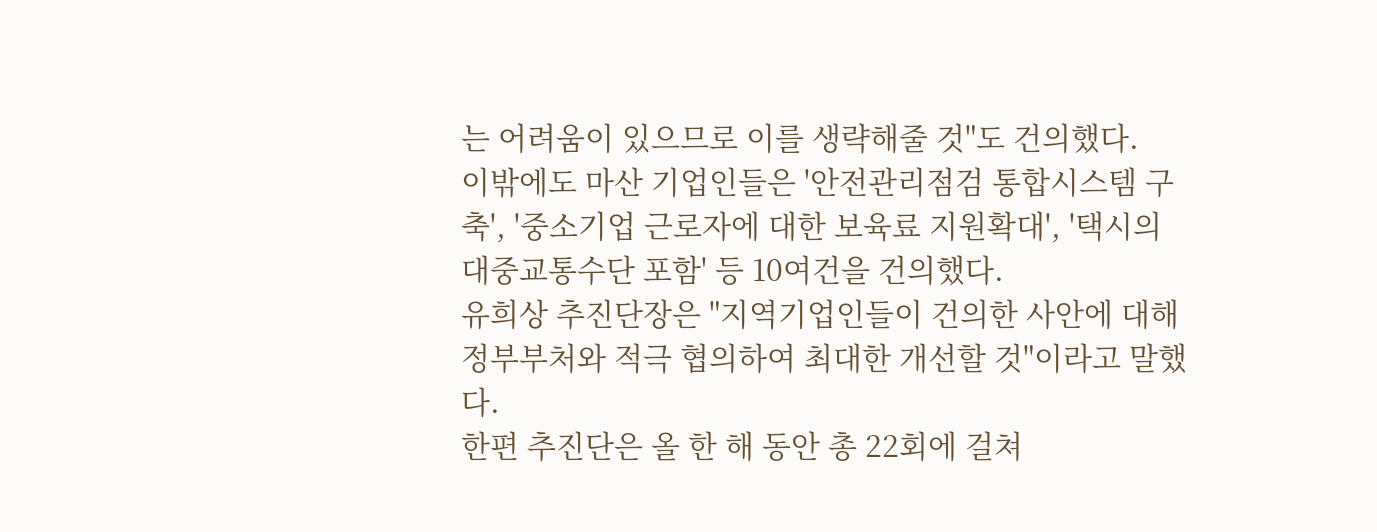는 어려움이 있으므로 이를 생략해줄 것"도 건의했다.
이밖에도 마산 기업인들은 '안전관리점검 통합시스템 구축', '중소기업 근로자에 대한 보육료 지원확대', '택시의 대중교통수단 포함' 등 10여건을 건의했다.
유희상 추진단장은 "지역기업인들이 건의한 사안에 대해 정부부처와 적극 협의하여 최대한 개선할 것"이라고 말했다.
한편 추진단은 올 한 해 동안 총 22회에 걸쳐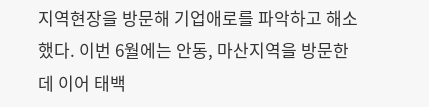지역현장을 방문해 기업애로를 파악하고 해소했다. 이번 6월에는 안동, 마산지역을 방문한데 이어 태백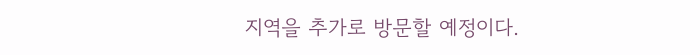지역을 추가로 방문할 예정이다.